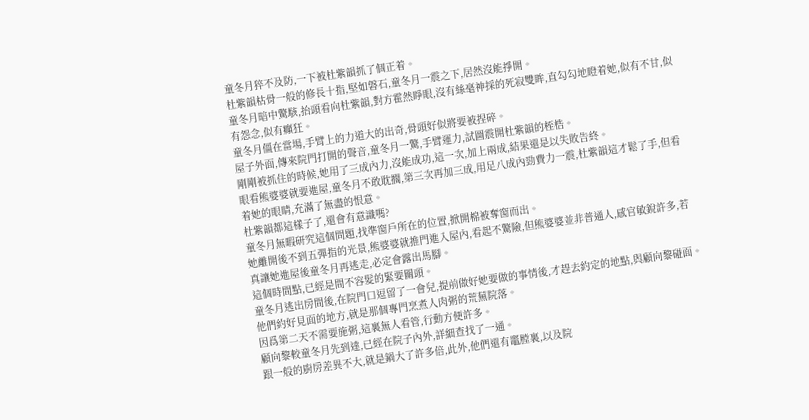童冬月猝不及防,一下被杜紫韻抓了個正着。
杜紫韻枯骨一般的修長十指,堅如磐石,童冬月一震之下,居然沒能掙開。
童冬月暗中驚駭,抬頭看向杜紫韻,對方霍然睜眼,沒有絲毫神採的死寂雙眸,直勾勾地瞪着她,似有不甘,似有怨念,似有癲狂。
童冬月僵在當場,手臂上的力道大的出奇,骨頭好似將要被捏碎。
屋子外面,傳來院門打開的聲音,童冬月一驚,手臂運力,試圖震開杜紫韻的桎梏。
剛剛被抓住的時候,她用了三成內力,沒能成功,這一次,加上兩成,結果還是以失敗告終。
眼看熊婆婆就要進屋,童冬月不敢耽擱,第三次再加三成,用足八成內勁費力一震,杜紫韻這才鬆了手,但看着她的眼睛,充滿了無盡的恨意。
杜紫韻都這樣子了,還會有意識嗎?
童冬月無暇研究這個問題,找準窗戶所在的位置,掀開棉被奪窗而出。
她離開後不到五彈指的光景,熊婆婆就推門進入屋內,看起不驚險,但熊婆婆並非普通人,感官敏銳許多,若真讓她進屋後童冬月再逃走,必定會露出馬腳。
這個時間點,已經是間不容髮的緊要關頭。
童冬月逃出房間後,在院門口逗留了一會兒,提前做好她要做的事情後,才趕去約定的地點,與顧向黎碰面。
他們約好見面的地方,就是那個專門烹煮人肉粥的荒蕪院落。
因爲第二天不需要施粥,這裏無人看管,行動方便許多。
顧向黎較童冬月先到達,已經在院子內外,詳細查找了一通。
跟一般的廚房差異不大,就是鍋大了許多倍,此外,他們還有竈膛裏,以及院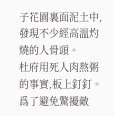子花園裏面泥土中,發現不少經高溫灼燒的人骨頭。
杜府用死人肉熬粥的事實,板上釘釘。
爲了避免驚擾敵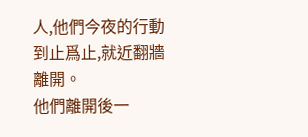人,他們今夜的行動到止爲止,就近翻牆離開。
他們離開後一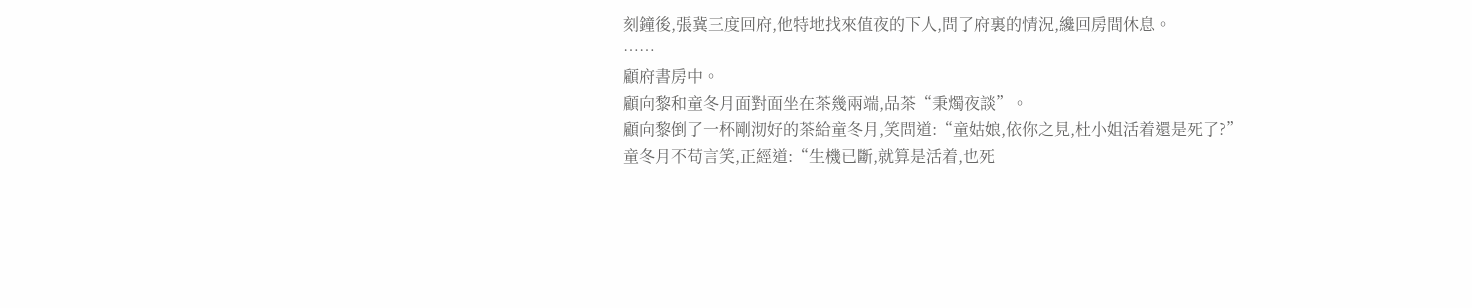刻鐘後,張冀三度回府,他特地找來值夜的下人,問了府裏的情況,纔回房間休息。
……
顧府書房中。
顧向黎和童冬月面對面坐在茶幾兩端,品茶“秉燭夜談”。
顧向黎倒了一杯剛沏好的茶給童冬月,笑問道:“童姑娘,依你之見,杜小姐活着還是死了?”
童冬月不苟言笑,正經道:“生機已斷,就算是活着,也死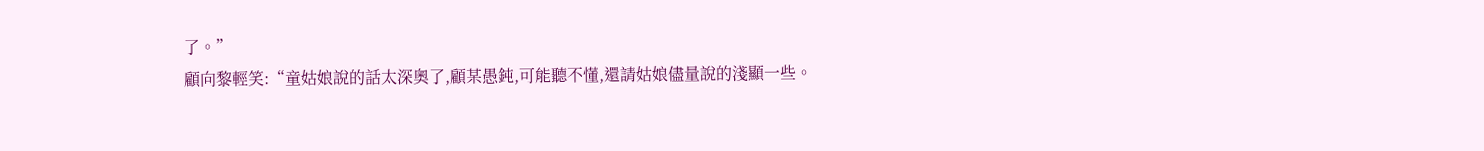了。”
顧向黎輕笑:“童姑娘說的話太深奧了,顧某愚鈍,可能聽不懂,還請姑娘儘量說的淺顯一些。